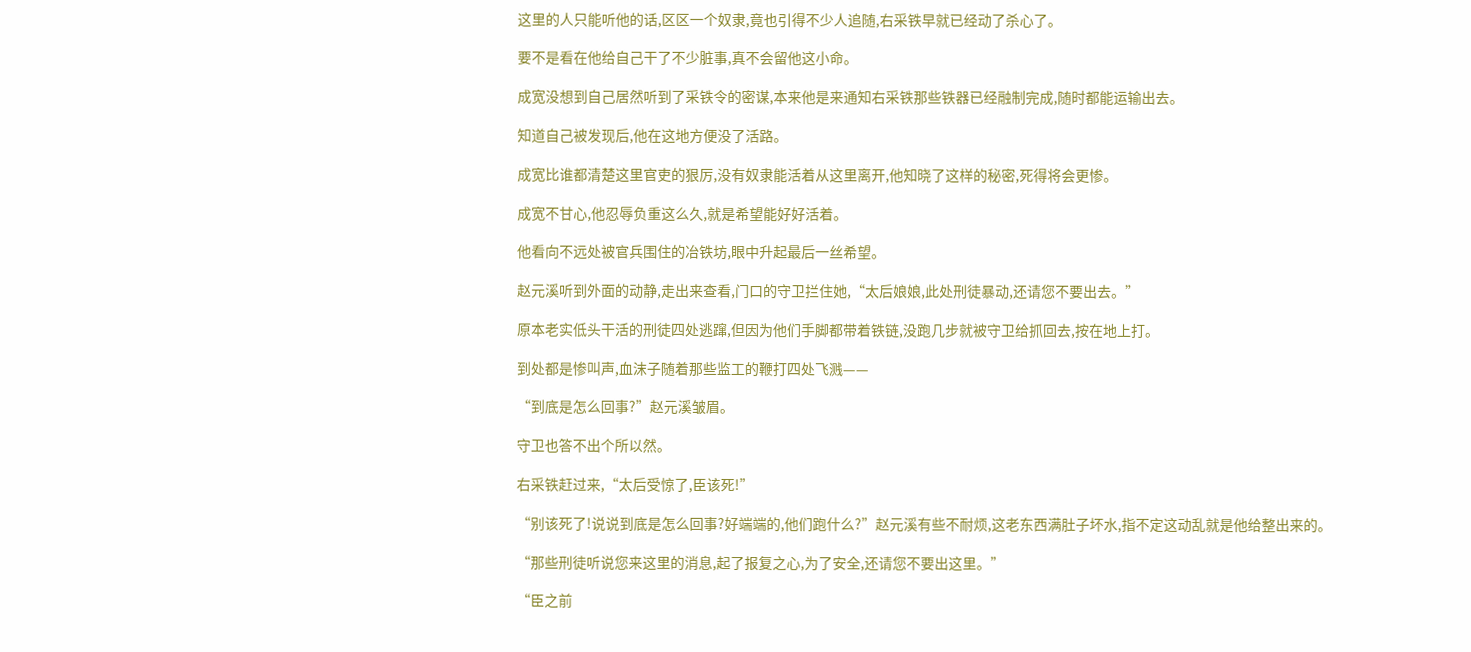这里的人只能听他的话,区区一个奴隶,竟也引得不少人追随,右采铁早就已经动了杀心了。

要不是看在他给自己干了不少脏事,真不会留他这小命。

成宽没想到自己居然听到了采铁令的密谋,本来他是来通知右采铁那些铁器已经融制完成,随时都能运输出去。

知道自己被发现后,他在这地方便没了活路。

成宽比谁都清楚这里官吏的狠厉,没有奴隶能活着从这里离开,他知晓了这样的秘密,死得将会更惨。

成宽不甘心,他忍辱负重这么久,就是希望能好好活着。

他看向不远处被官兵围住的冶铁坊,眼中升起最后一丝希望。

赵元溪听到外面的动静,走出来查看,门口的守卫拦住她,“太后娘娘,此处刑徒暴动,还请您不要出去。”

原本老实低头干活的刑徒四处逃蹿,但因为他们手脚都带着铁链,没跑几步就被守卫给抓回去,按在地上打。

到处都是惨叫声,血沫子随着那些监工的鞭打四处飞溅——

“到底是怎么回事?”赵元溪皱眉。

守卫也答不出个所以然。

右采铁赶过来,“太后受惊了,臣该死!”

“别该死了!说说到底是怎么回事?好端端的,他们跑什么?”赵元溪有些不耐烦,这老东西满肚子坏水,指不定这动乱就是他给整出来的。

“那些刑徒听说您来这里的消息,起了报复之心,为了安全,还请您不要出这里。”

“臣之前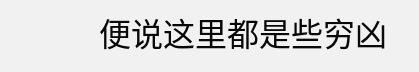便说这里都是些穷凶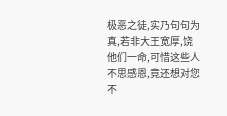极恶之徒,实乃句句为真,若非大王宽厚,饶他们一命,可惜这些人不思感恩,竟还想对您不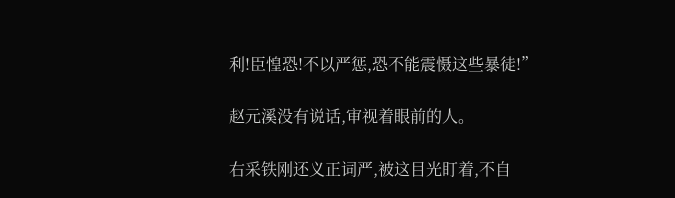利!臣惶恐!不以严惩,恐不能震慑这些暴徒!”

赵元溪没有说话,审视着眼前的人。

右采铁刚还义正词严,被这目光盯着,不自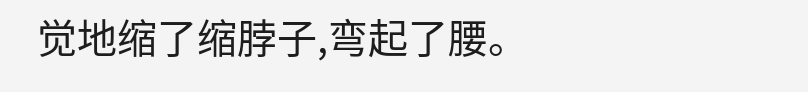觉地缩了缩脖子,弯起了腰。